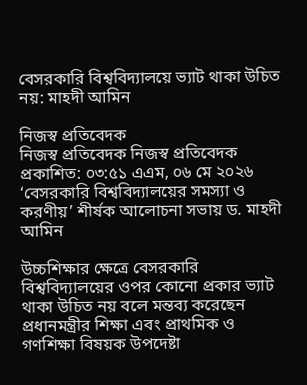বেসরকারি বিশ্ববিদ্যালয়ে ভ্যাট থাকা উচিত নয়: মাহদী আমিন

নিজস্ব প্রতিবেদক
নিজস্ব প্রতিবেদক নিজস্ব প্রতিবেদক
প্রকাশিত: ০৩:৫১ এএম, ০৬ মে ২০২৬
‘বেসরকারি বিশ্ববিদ্যালয়ের সমস্যা ও করণীয়’ শীর্ষক আলোচনা সভায় ড. মাহদী আমিন

উচ্চশিক্ষার ক্ষেত্রে বেসরকারি বিশ্ববিদ্যালয়ের ওপর কোনো প্রকার ভ্যাট থাকা উচিত নয় বলে মন্তব্য করেছেন প্রধানমন্ত্রীর শিক্ষা এবং প্রাথমিক ও গণশিক্ষা বিষয়ক উপদেষ্টা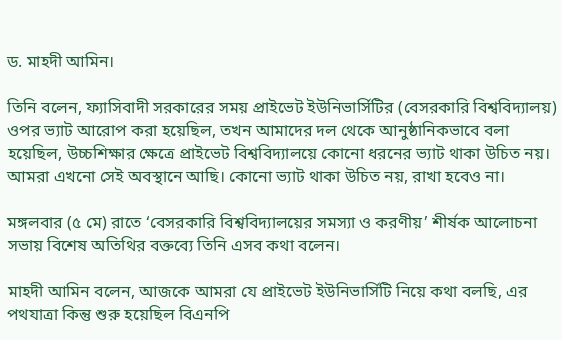ড. মাহদী আমিন।

তিনি বলেন, ফ্যাসিবাদী সরকারের সময় প্রাইভেট ইউনিভার্সিটির (বেসরকারি বিশ্ববিদ্যালয়) ওপর ভ্যাট আরোপ করা হয়েছিল, তখন আমাদের দল থেকে আনুষ্ঠানিকভাবে বলা হয়েছিল, উচ্চশিক্ষার ক্ষেত্রে প্রাইভেট বিশ্ববিদ্যালয়ে কোনো ধরনের ভ্যাট থাকা উচিত নয়। আমরা এখনো সেই অবস্থানে আছি। কোনো ভ্যাট থাকা উচিত নয়, রাখা হবেও না।

মঙ্গলবার (৫ মে) রাতে ‘বেসরকারি বিশ্ববিদ্যালয়ের সমস্যা ও করণীয়’ শীর্ষক আলোচনা সভায় বিশেষ অতিথির বক্তব্যে তিনি এসব কথা বলেন।

মাহদী আমিন বলেন, আজকে আমরা যে প্রাইভেট ইউনিভার্সিটি নিয়ে কথা বলছি, এর পথযাত্রা কিন্তু শুরু হয়েছিল বিএনপি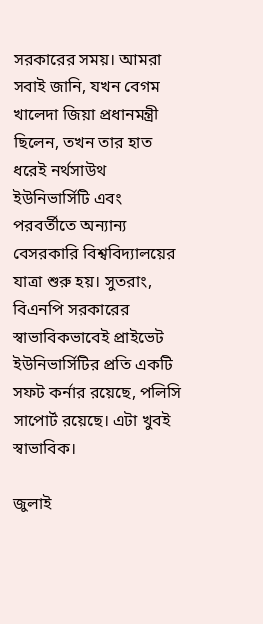সরকারের সময়। আমরা সবাই জানি, যখন বেগম খালেদা জিয়া প্রধানমন্ত্রী ছিলেন, তখন তার হাত ধরেই নর্থসাউথ ইউনিভার্সিটি এবং পরবর্তীতে অন্যান্য বেসরকারি বিশ্ববিদ্যালয়ের যাত্রা শুরু হয়। সুতরাং, বিএনপি সরকারের স্বাভাবিকভাবেই প্রাইভেট ইউনিভার্সিটির প্রতি একটি সফট কর্নার রয়েছে, পলিসি সাপোর্ট রয়েছে। এটা খুবই স্বাভাবিক।

জুলাই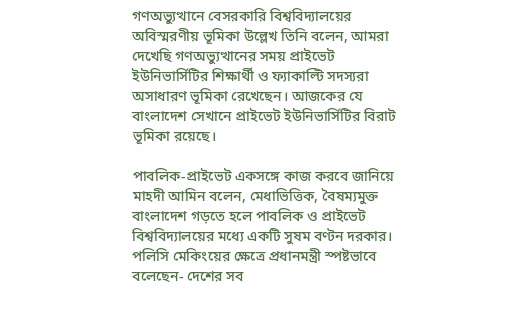গণঅভ্যুত্থানে বেসরকারি বিশ্ববিদ্যালয়ের অবিস্মরণীয় ভূমিকা উল্লেখ তিনি বলেন, আমরা দেখেছি গণঅভ্যুত্থানের সময় প্রাইভেট ইউনিভার্সিটির শিক্ষার্থী ও ফ্যাকাল্টি সদস্যরা অসাধারণ ভূমিকা রেখেছেন। আজকের যে বাংলাদেশ সেখানে প্রাইভেট ইউনিভার্সিটির বিরাট ভূমিকা রয়েছে।

পাবলিক-প্রাইভেট একসঙ্গে কাজ করবে জানিয়ে মাহদী আমিন বলেন, মেধাভিত্তিক, বৈষম্যমুক্ত বাংলাদেশ গড়তে হলে পাবলিক ও প্রাইভেট বিশ্ববিদ্যালয়ের মধ্যে একটি সুষম বণ্টন দরকার। পলিসি মেকিংয়ের ক্ষেত্রে প্রধানমন্ত্রী স্পষ্টভাবে বলেছেন- দেশের সব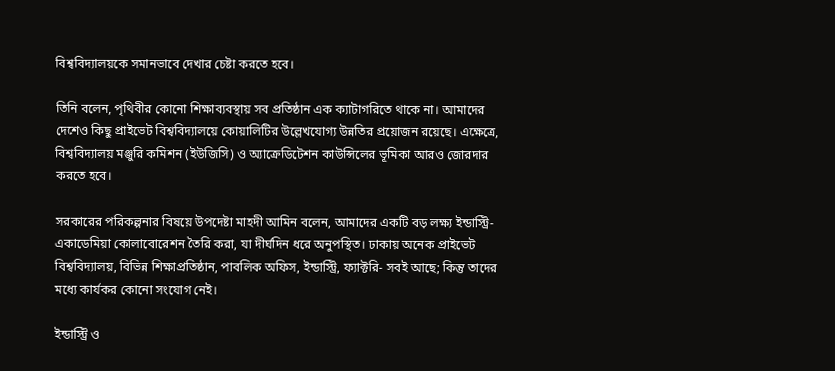বিশ্ববিদ্যালয়কে সমানভাবে দেখার চেষ্টা করতে হবে।

তিনি বলেন, পৃথিবীর কোনো শিক্ষাব্যবস্থায় সব প্রতিষ্ঠান এক ক্যাটাগরিতে থাকে না। আমাদের দেশেও কিছু প্রাইভেট বিশ্ববিদ্যালয়ে কোয়ালিটির উল্লেখযোগ্য উন্নতির প্রয়োজন রয়েছে। এক্ষেত্রে, বিশ্ববিদ্যালয় মঞ্জুরি কমিশন (ইউজিসি) ও অ্যাক্রেডিটেশন কাউন্সিলের ভূমিকা আরও জোরদার করতে হবে।

সরকারের পরিকল্পনার বিষয়ে উপদেষ্টা মাহদী আমিন বলেন, আমাদের একটি বড় লক্ষ্য ইন্ডাস্ট্রি-একাডেমিয়া কোলাবোরেশন তৈরি করা, যা দীর্ঘদিন ধরে অনুপস্থিত। ঢাকায় অনেক প্রাইভেট বিশ্ববিদ্যালয়, বিভিন্ন শিক্ষাপ্রতিষ্ঠান, পাবলিক অফিস, ইন্ডাস্ট্রি, ফ্যাক্টরি- সবই আছে; কিন্তু তাদের মধ্যে কার্যকর কোনো সংযোগ নেই।

ইন্ডাস্ট্রি ও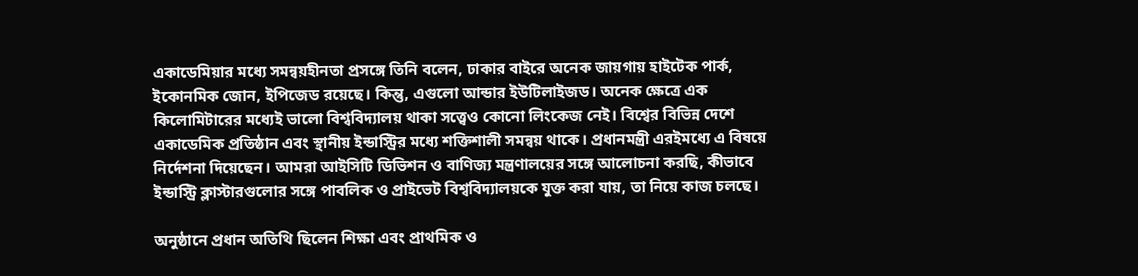একাডেমিয়ার মধ্যে সমন্বয়হীনতা প্রসঙ্গে তিনি বলেন, ঢাকার বাইরে অনেক জায়গায় হাইটেক পার্ক, ইকোনমিক জোন, ইপিজেড রয়েছে। কিন্তু, এগুলো আন্ডার ইউটিলাইজড। অনেক ক্ষেত্রে এক কিলোমিটারের মধ্যেই ভালো বিশ্ববিদ্যালয় থাকা সত্ত্বেও কোনো লিংকেজ নেই। বিশ্বের বিভিন্ন দেশে একাডেমিক প্রতিষ্ঠান এবং স্থানীয় ইন্ডাস্ট্রির মধ্যে শক্তিশালী সমন্বয় থাকে। প্রধানমন্ত্রী এরইমধ্যে এ বিষয়ে নির্দেশনা দিয়েছেন। আমরা আইসিটি ডিভিশন ও বাণিজ্য মন্ত্রণালয়ের সঙ্গে আলোচনা করছি, কীভাবে ইন্ডাস্ট্রি ক্লাস্টারগুলোর সঙ্গে পাবলিক ও প্রাইভেট বিশ্ববিদ্যালয়কে যুক্ত করা যায়, তা নিয়ে কাজ চলছে।

অনুষ্ঠানে প্রধান অতিথি ছিলেন শিক্ষা এবং প্রাথমিক ও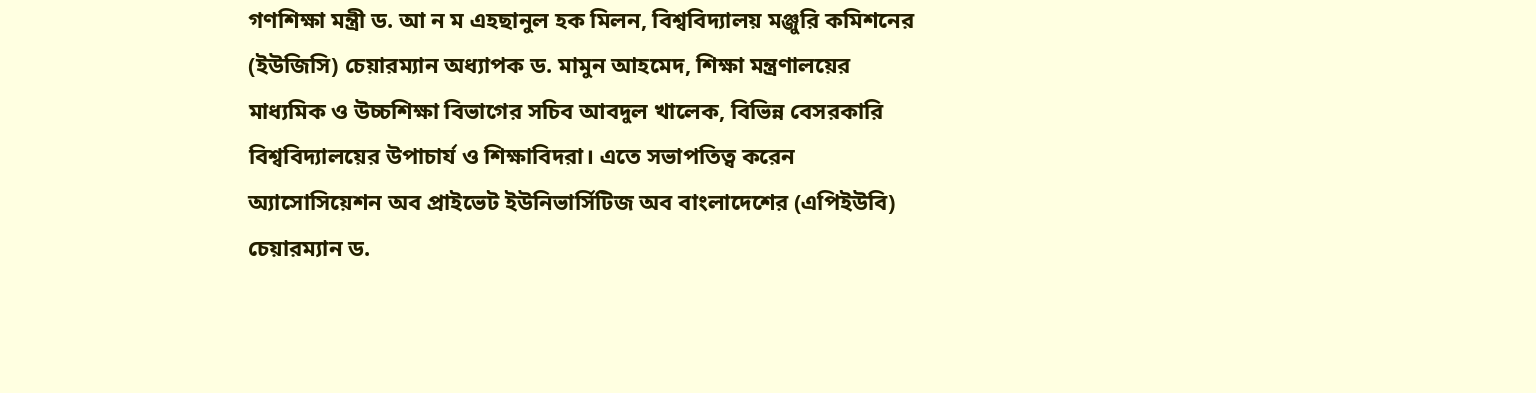গণশিক্ষা মন্ত্রী ড. আ ন ম এহছানুল হক মিলন, বিশ্ববিদ্যালয় মঞ্জুরি কমিশনের (ইউজিসি) চেয়ারম্যান অধ্যাপক ড. মামুন আহমেদ, শিক্ষা মন্ত্রণালয়ের মাধ্যমিক ও উচ্চশিক্ষা বিভাগের সচিব আবদুল খালেক, বিভিন্ন বেসরকারি বিশ্ববিদ্যালয়ের উপাচার্য ও শিক্ষাবিদরা। এতে সভাপতিত্ব করেন অ্যাসোসিয়েশন অব প্রাইভেট ইউনিভার্সিটিজ অব বাংলাদেশের (এপিইউবি) চেয়ারম্যান ড.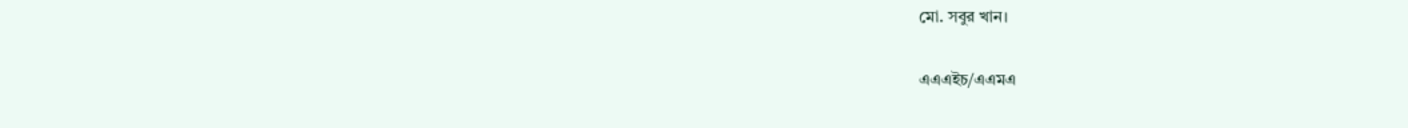মো. সবুর খান।

এএএইচ/এএমএ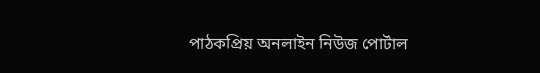পাঠকপ্রিয় অনলাইন নিউজ পোর্টাল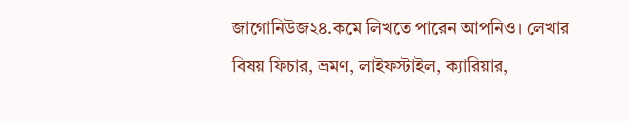জাগোনিউজ২৪.কমে লিখতে পারেন আপনিও। লেখার বিষয় ফিচার, ভ্রমণ, লাইফস্টাইল, ক্যারিয়ার,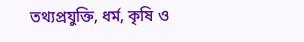তথ্যপ্রযুক্তি, ধর্ম, কৃষি ও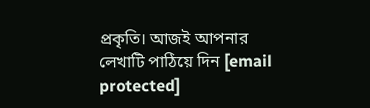প্রকৃতি। আজই আপনার লেখাটি পাঠিয়ে দিন [email protected]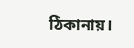ঠিকানায়।